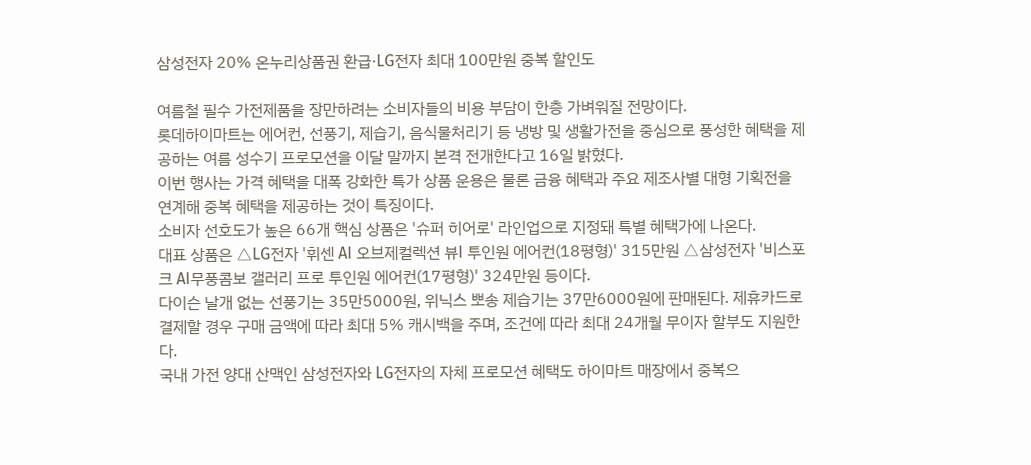삼성전자 20% 온누리상품권 환급·LG전자 최대 100만원 중복 할인도

여름철 필수 가전제품을 장만하려는 소비자들의 비용 부담이 한층 가벼워질 전망이다.
롯데하이마트는 에어컨, 선풍기, 제습기, 음식물처리기 등 냉방 및 생활가전을 중심으로 풍성한 혜택을 제공하는 여름 성수기 프로모션을 이달 말까지 본격 전개한다고 16일 밝혔다.
이번 행사는 가격 혜택을 대폭 강화한 특가 상품 운용은 물론 금융 혜택과 주요 제조사별 대형 기획전을 연계해 중복 혜택을 제공하는 것이 특징이다.
소비자 선호도가 높은 66개 핵심 상품은 '슈퍼 히어로' 라인업으로 지정돼 특별 혜택가에 나온다.
대표 상품은 △LG전자 '휘센 AI 오브제컬렉션 뷰I 투인원 에어컨(18평형)' 315만원 △삼성전자 '비스포크 AI무풍콤보 갤러리 프로 투인원 에어컨(17평형)' 324만원 등이다.
다이슨 날개 없는 선풍기는 35만5000원, 위닉스 뽀송 제습기는 37만6000원에 판매된다. 제휴카드로 결제할 경우 구매 금액에 따라 최대 5% 캐시백을 주며, 조건에 따라 최대 24개월 무이자 할부도 지원한다.
국내 가전 양대 산맥인 삼성전자와 LG전자의 자체 프로모션 혜택도 하이마트 매장에서 중복으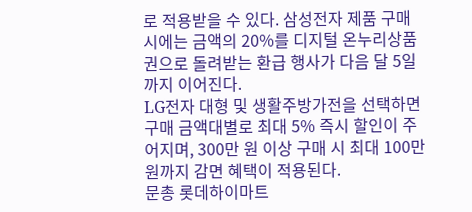로 적용받을 수 있다. 삼성전자 제품 구매 시에는 금액의 20%를 디지털 온누리상품권으로 돌려받는 환급 행사가 다음 달 5일까지 이어진다.
LG전자 대형 및 생활주방가전을 선택하면 구매 금액대별로 최대 5% 즉시 할인이 주어지며, 300만 원 이상 구매 시 최대 100만 원까지 감면 혜택이 적용된다.
문총 롯데하이마트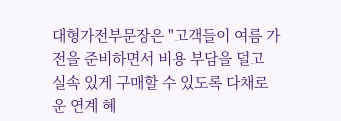대형가전부문장은 "고객들이 여름 가전을 준비하면서 비용 부담을 덜고 실속 있게 구매할 수 있도록 다채로운 연계 혜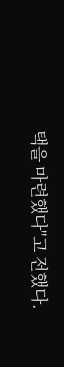택을 마련했다"고 전했다.